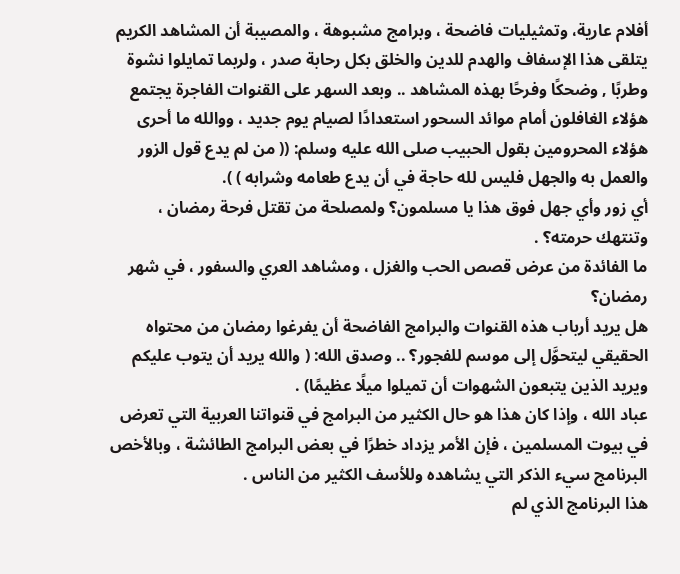أفلام عارية، وتمثيليات فاضحة ، وبرامج مشبوهة ، والمصيبة أن المشاهد الكريم يتلقى هذا الإسفاف والهدم للدين والخلق بكل رحابة صدر ، ولربما تمايلوا نشوة وطربًا , وضحكًا وفرحًا بهذه المشاهد .. وبعد السهر على القنوات الفاجرة يجتمع هؤلاء الغافلون أمام موائد السحور استعدادًا لصيام يوم جديد ، ووالله ما أحرى هؤلاء المحرومين بقول الحبيب صلى الله عليه وسلم: (( من لم يدع قول الزور والعمل به والجهل فليس لله حاجة في أن يدع طعامه وشرابه ) ).
أي زور وأي جهل فوق هذا يا مسلمون؟ ولمصلحة من تقتل فرحة رمضان ، وتنتهك حرمته؟ .
ما الفائدة من عرض قصص الحب والغزل ، ومشاهد العري والسفور ، في شهر رمضان؟
هل يريد أرباب هذه القنوات والبرامج الفاضحة أن يفرغوا رمضان من محتواه الحقيقي ليتحوَّل إلى موسم للفجور؟ .. وصدق الله: ( والله يريد أن يتوب عليكم ويريد الذين يتبعون الشهوات أن تميلوا ميلًا عظيمًا) .
عباد الله ، وإذا كان هذا هو حال الكثير من البرامج في قنواتنا العربية التي تعرض في بيوت المسلمين ، فإن الأمر يزداد خطرًا في بعض البرامج الطائشة ، وبالأخص البرنامج سيء الذكر التي يشاهده وللأسف الكثير من الناس .
هذا البرنامج الذي لم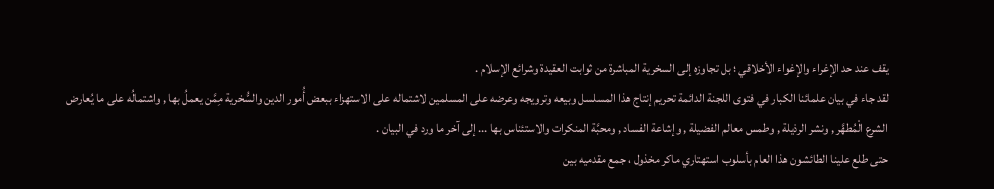يقف عند حد الإغراء والإغواء الأخلاقي ؛ بل تجاوزه إلى السخرية المباشرة من ثوابت العقيدة وشرائع الإسلام .
لقد جاء في بيان علمائنا الكبار في فتوى اللجنة الدائمة تحريم إنتاج هذا المسلسل وبيعه وترويجه وعرضه على المسلمين لاشتماله على الاستهزاء ببعض أُمور الدين والسُّخرية مِمَّن يعملُ بها , واشتمالُه على ما يُعارض الشرع الْمُطهَّر , ونشر الرذيلة , وطمس معالم الفضيلة , وإشاعة الفساد , ومحبَّة المنكرات والاستئناس بها ... إلى آخر ما ورد في البيان .
حتى طلع علينا الطائشون هذا العام بأسلوب استهتاري ماكر مخذول ، جمع مقدميه بين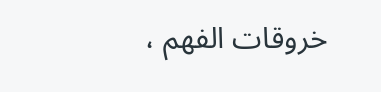خروقات الفهم ،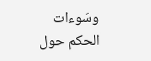وسَوءات الحكم حول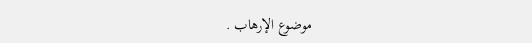موضوع الإرهاب .